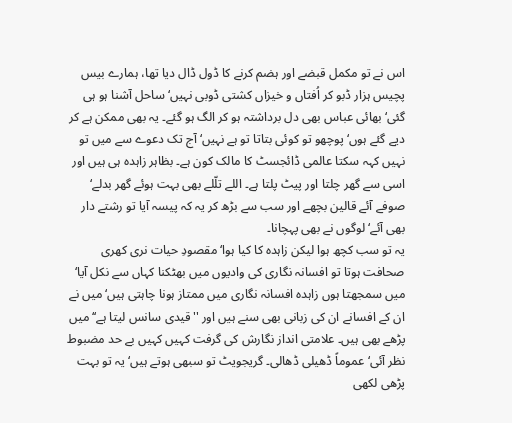اس نے تو مکمل قبضے اور ہضم کرنے کا ڈول ڈال دیا تھا، ہمارے بیس پچیس ہزار ڈبو کر اُفتاں و خیزاں کشتی ڈوبی نہیں‘ ساحل آشنا ہو ہی گئی‘ بھائی عباس بھی دل برداشتہ ہو کر الگ ہو گئے۔ یہ بھی ممکن ہے کر دیے گئے ہوں‘ پوچھو تو کوئی بتاتا تو ہے نہیں‘ آج تک دعوے سے میں تو نہیں کہہ سکتا عالمی ڈائجسٹ کا مالک کون ہے۔ بظاہر زاہدہ ہی ہیں اور اسی سے گھر چلتا اور پیٹ پلتا ہے۔ اللے تلّلے بھی بہت ہوئے گھر بدلے‘ صوفے آئے قالین بچھے اور سب سے بڑھ کر یہ کہ پیسہ آیا تو رشتے دار بھی آئے‘ لوگوں نے بھی پہچانا۔
یہ تو سب کچھ ہوا لیکن زاہدہ کا کیا ہوا‘ مقصودِ حیات نری کھری صحافت ہوتا تو افسانہ نگاری کی وادیوں میں بھٹکنا کہاں سے نکل آیا‘ میں سمجھتا ہوں زاہدہ افسانہ نگاری میں ممتاز ہونا چاہتی ہیں‘ میں نے ان کے افسانے ان کی زبانی بھی سنے ہیں اور ''قیدی سانس لیتا ہے‘‘ میں پڑھے بھی ہیں۔ علامتی انداز نگارش کی گرفت کہیں کہیں بے حد مضبوط نظر آئی‘ عموماً ڈھیلی ڈھالی۔ گریجویٹ تو سبھی ہوتے ہیں‘ یہ تو بہت پڑھی لکھی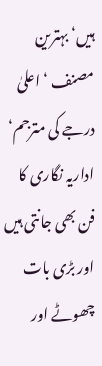ہیں‘ بہترین مصنف ‘ اعلیٰ درجے کی مترجم‘ اداریہ نگاری کا فن بھی جانتی ہیں اور بڑی بات چھوٹے اور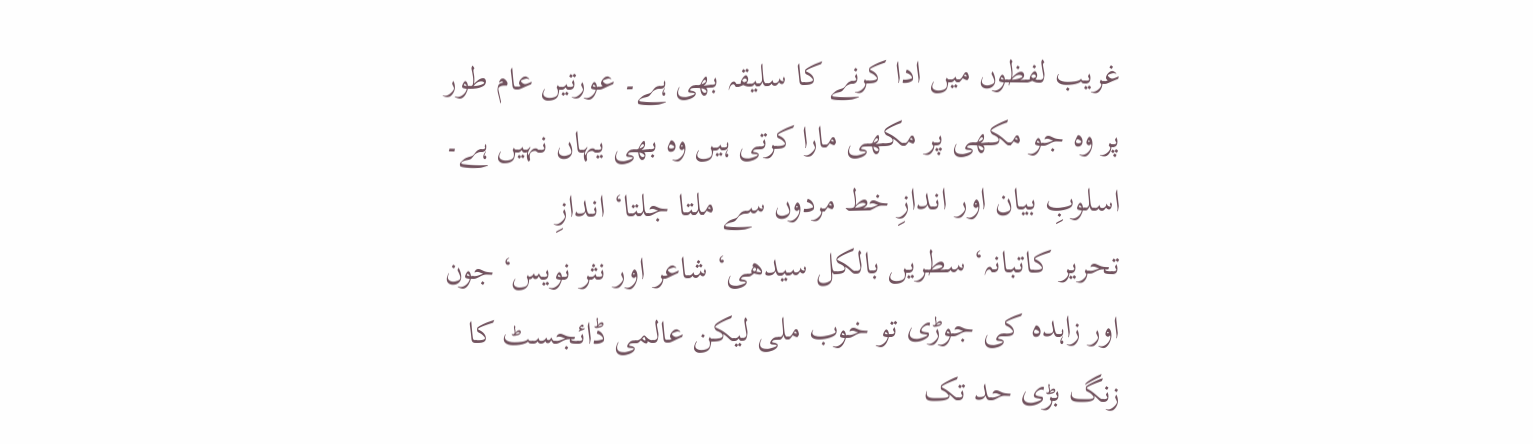غریب لفظوں میں ادا کرنے کا سلیقہ بھی ہے۔ عورتیں عام طور پر وہ جو مکھی پر مکھی مارا کرتی ہیں وہ بھی یہاں نہیں ہے۔ اسلوبِ بیان اور اندازِ خط مردوں سے ملتا جلتا‘ اندازِ
تحریر کاتبانہ‘ سطریں بالکل سیدھی‘ شاعر اور نثر نویس‘ جون اور زاہدہ کی جوڑی تو خوب ملی لیکن عالمی ڈائجسٹ کا زنگ بڑی حد تک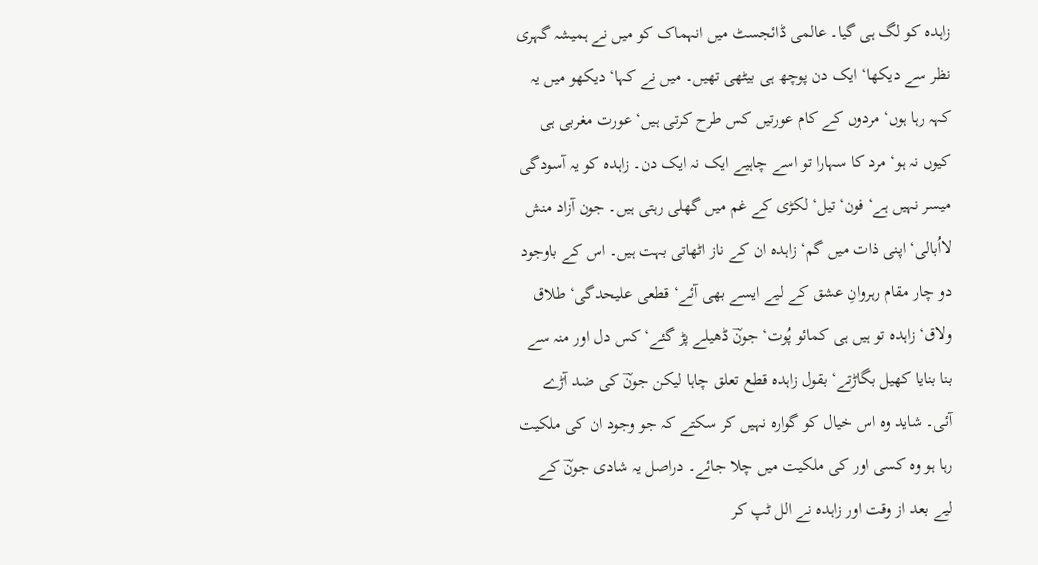زاہدہ کو لگ ہی گیا۔ عالمی ڈائجسٹ میں انہماک کو میں نے ہمیشہ گہری نظر سے دیکھا‘ ایک دن پوچھ ہی بیٹھی تھیں۔ میں نے کہا‘ دیکھو میں یہ کہہ رہا ہوں‘ مردوں کے کام عورتیں کس طرح کرتی ہیں‘ عورت مغربی ہی کیوں نہ ہو‘ مرد کا سہارا تو اسے چاہیے ایک نہ ایک دن۔ زاہدہ کو یہ آسودگی میسر نہیں ہے‘ فون‘ تیل‘ لکڑی کے غم میں گھلی رہتی ہیں۔ جون آزاد منش لااُبالی‘ اپنی ذات میں گم‘ زاہدہ ان کے ناز اٹھاتی بہت ہیں۔ اس کے باوجود دو چار مقام رہروانِ عشق کے لیے ایسے بھی آئے‘ قطعی علیحدگی‘ طلاق ولاق‘ زاہدہ تو ہیں ہی کمائو پُوت‘ جونؔ ڈھیلے پڑ گئے‘ کس دل اور منہ سے بنا بنایا کھیل بگاڑتے‘ بقول زاہدہ قطع تعلق چاہا لیکن جونؔ کی ضد آڑے آئی۔ شاید وہ اس خیال کو گوارہ نہیں کر سکتے کہ جو وجود ان کی ملکیت رہا ہو وہ کسی اور کی ملکیت میں چلا جائے۔ دراصل یہ شادی جونؔ کے لیے بعد از وقت اور زاہدہ نے الل ٹپ کر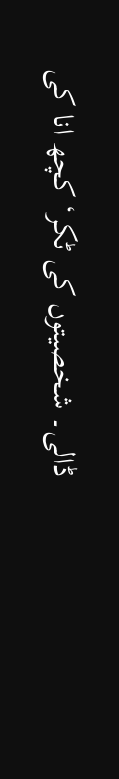ڈالی۔ شخصیتوں کی ٹکر‘ کچھ انا کی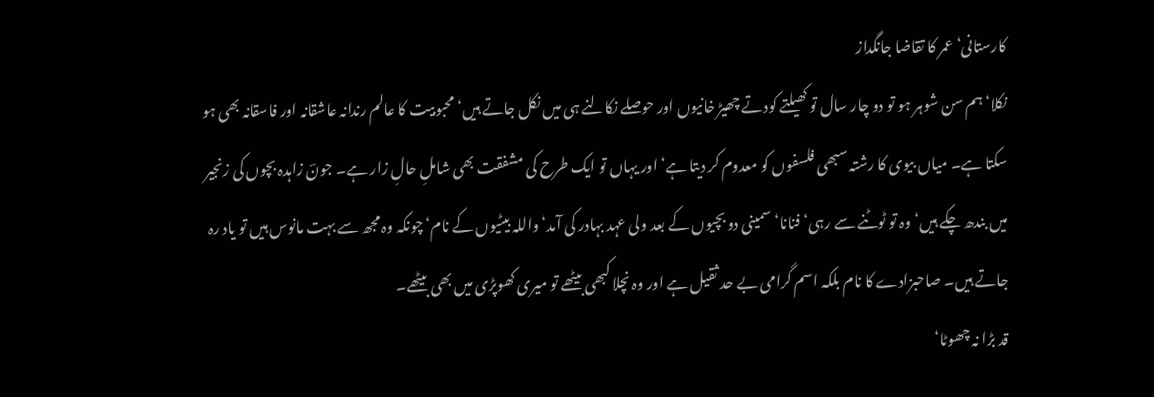کارستانی‘ عمر کا تقاضا جانگداز
نکلا‘ ہم سن شوہر ہو تو دو چار سال تو کھیلتے کودتے چھیڑ خانیوں اور حوصلے نکالنے ہی میں نکل جاتے ہیں‘ محبوبیت کا عالم رندانہ عاشقانہ اور فاسقانہ بھی ہو سکتا ہے۔ میاں بیوی کا رشتہ سبھی فلسفوں کو معدوم کر دیتا ہے‘ اور یہاں تو ایک طرح کی مشفقت بھی شاملِ حالِ زار ہے۔ جونؔ زاہدہ بچوں کی زنجیر میں بندھ چکے ہیں‘ وہ تو ٹوٹنے سے رہی‘ فنانا‘ سمینی دو بچیوں کے بعد ولی عہد بہادر کی آمد‘ واللہ بیٹیوں کے نام‘ چونکہ وہ مجھ سے بہت مانوس ہیں تو یاد رہ جاتے ہیں۔ صاحبزادے کا نام بلکہ اسم گرامی بے حد ثقیل ہے اور وہ نچلا کبھی بیٹھے تو میری کھوپڑی میں بھی بیٹھے۔
قد بڑا نہ چھوٹا‘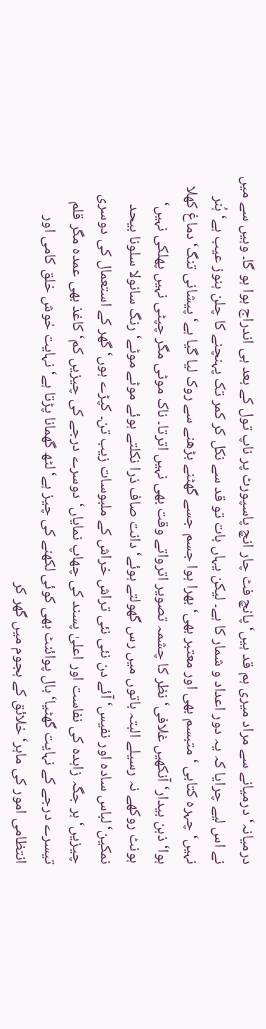درمیانہ‘ درمیانے سے مراد میری ہم قد ہیں‘ پانچ فٹ چار انچ پاسپورٹ پر ناپ تول کے بعد ہی اندراج ہوا ہو گا۔ وہیں سے میں نے اس لیے چرایا کہ یہ دور اعداد و شمار کا ہے۔ لیکن یہاں بات تو قد سے نکل کر کمر تک پہنچنے کا چلن ہنوز عیب ہے‘ ہُنر نہیں‘ چہرہ کتابی ‘ متبسم بھی اور معتبر بھی‘ بھرا ہوا جسم جسے گھٹنے بڑھنے سے روک لیا گیا ہے‘ پیشانی تنگ‘ دماغ کھلا ہوا‘ ذہن بیدار‘ آنکھیں غلافی‘ نظر کا چشمہ تصویر اترواتے وقت بھی نہیں اترتا۔ ناک موٹی مگر چپٹی نہیں پھلکی نہیں‘ ہونٹ روکھے نہ رسیلے البتہ باتوں میں رس گھولتے ہوئے‘دانت صاف ذرا نکلتے ہوئے موٹے موٹے‘ رنگ سانولا سلونا بیحد نمکین‘ لباس سادہ اور نفیس‘ آئے دن نئی نئی تراش خراش کے ملبوسات زیب تن۔ کپڑے ہوں‘ گھر کے استعمال کی دوسری چیزیں‘ ہر جگہ زاہدہ کی نفاست اور اعلیٰ پسند کی چھاپ نمایاں‘ دوسرے درجے کی چیزیں کم‘ کاغذ بھی عمدہ مگر قلم تیسرے درجے کے نہایت گھٹیا‘ بال پوائنٹ بھی کوئی لکھنے کی چیز ہے‘ لٹھ گھمانا پڑتا ہے‘ نہایت خوش خلق کامی اور انتظامی امور کی ماہر‘ خلائق کے ہجوم میں گھر کر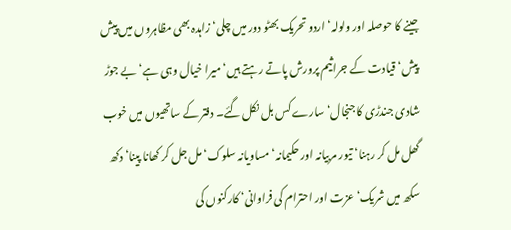جینے کا حوصلہ اور ولولہ‘ اردو تحریک بھٹو دور میں چلی‘ زاہدہ بھی مظاہروں میں پیش پیش‘ قیادت کے جراثیم پرورش پاتے رہتے ہیں‘ میرا خیال وہی ہے‘ بے جوڑ شادی جندڑی کا جنجال‘ سارے کس بل نکل گئے۔ دفتر کے ساتھیوں میں خوب گھل مل کر رہنا‘ تیور مربیانہ اور حکیمانہ‘ مساویانہ سلوک‘ مل جل کر کھانا پینا‘ دکھ سکھ میں شریک‘ عزت اور احترام کی فراوانی‘ کارکنوں کی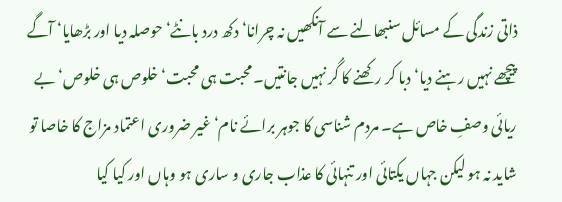ذاتی زندگی کے مسائل سنبھالنے سے آنکھیں نہ چرانا‘ دکھ درد بانٹے‘ حوصلہ دیا اور بڑھایا‘ آگے پیچھے نہیں رہنے دیا‘ دبا کر رکھنے کا گُر نہیں جانتیں۔ محبت ہی محبت‘ خلوص ہی خلوص‘ بے ریائی وصفِ خاص ہے۔ مردم شناسی کا جوہر برائے نام‘ غیر ضروری اعتماد مزاج کا خاصا تو شاید نہ ہو لیکن جہاں یکتائی اور تنہائی کا عذاب جاری و ساری ہو وہاں اور کیا کیا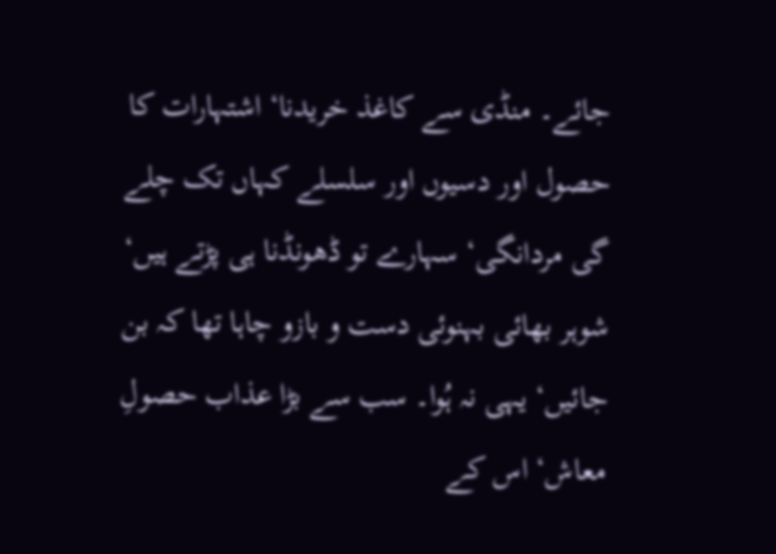جائے۔ منڈی سے کاغذ خریدنا‘ اشتہارات کا حصول اور دسیوں اور سلسلے کہاں تک چلے گی مردانگی‘ سہارے تو ڈھونڈنا ہی پڑتے ہیں‘ شوہر بھائی بہنوئی دست و بازو چاہا تھا کہ بن جائیں‘ یہی نہ ہُوا۔ سب سے بڑا عذاب حصولِ معاش‘ اس کے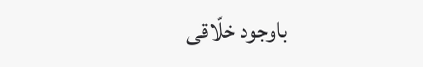باوجود خلّاقی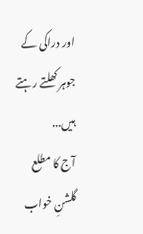اور دراکی کے جوہر کھلتے رہتے ہیں...
آج کا مطلع
گلشنِ خواب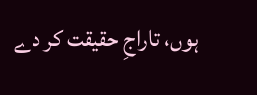ہوں، تاراجِ حقیقت کر دے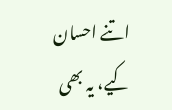اتنے احسان کیے، یہ بھی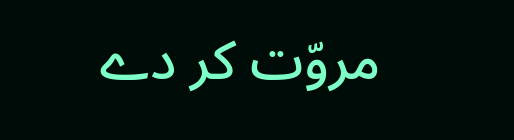مروّت کر دے